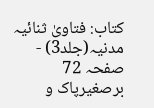کتاب: فتاویٰ ثنائیہ مدنیہ(جلد3) - صفحہ 72
برصغیرپاک و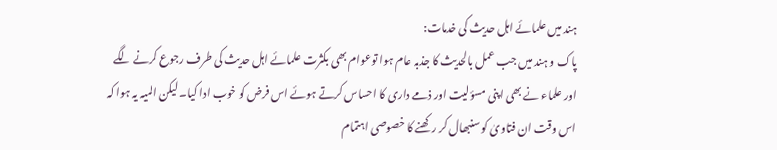ہند میں علمائے اہل حدیث کی خدمات:
پاک و ہند میں جب عمل بالحدیث کا جذبہ عام ہوا توعوام بھی بکثرت علمائے اہل حدیث کی طرف رجوع کرنے لگے اور علماء نے بھی اپنی مسؤلیت اور ذمے داری کا احساس کرتے ہوئے اس فرض کو خوب ادا کیا۔ لیکن المیہ یہ ہوا کہ اس وقت ان فتاویٰ کو سنبھال کر رکھنے کا خصوصی اہتمام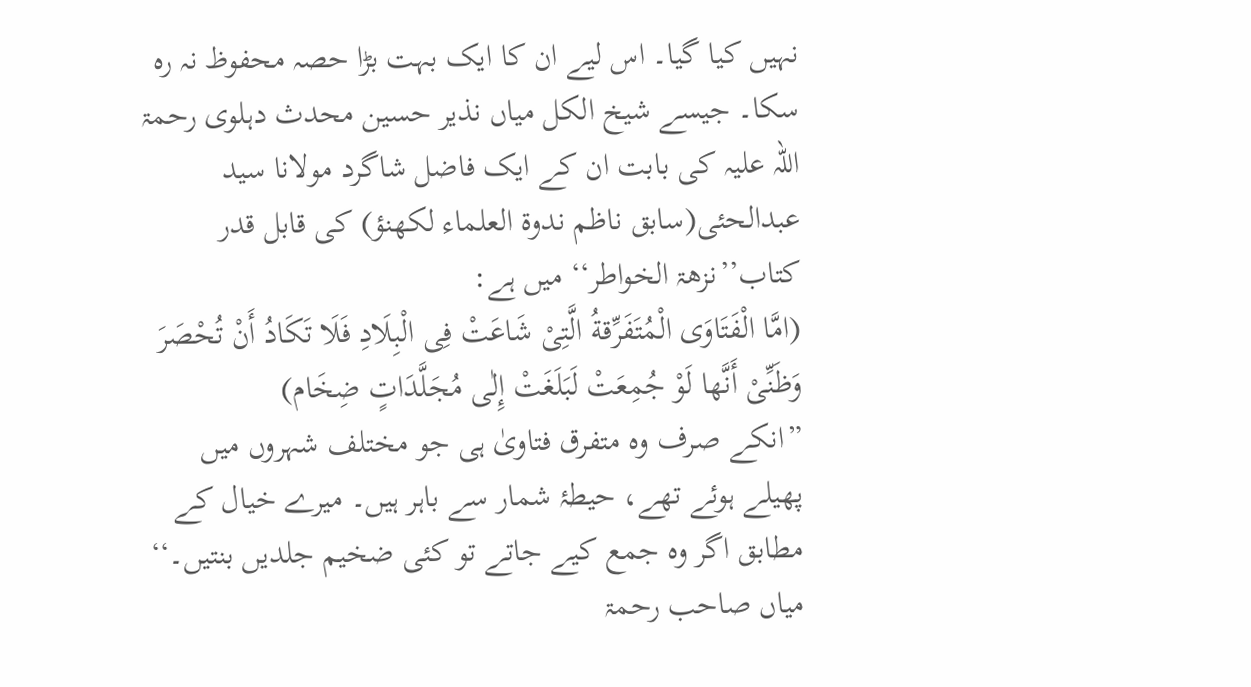نہیں کیا گیا۔ اس لیے ان کا ایک بہت بڑا حصہ محفوظ نہ رہ سکا۔ جیسے شیخ الکل میاں نذیر حسین محدث دہلوی رحمۃ اللہ علیہ کی بابت ان کے ایک فاضل شاگرد مولانا سید عبدالحئی(سابق ناظم ندوۃ العلماء لکھنؤ) کی قابل قدر کتاب’’نزھۃ الخواطر‘‘ میں ہے:
(امَّا الْفَتَاوَی الْمُتَفَرِّقةُ الَّتِیْ شَاعَتْ فِی الْبِلَادِ فَلَا تَکَادُ أَنْ تُحْصَرَ وَظَنِّیْ أَنَّها لَوْ جُمِعَتْ لَبَلَغَتْ إِلٰی مُجَلَّدَاتٍ ضِخَام)
”انکے صرف وہ متفرق فتاویٰ ہی جو مختلف شہروں میں پھیلے ہوئے تھے، حیطۂ شمار سے باہر ہیں۔ میرے خیال کے مطابق اگر وہ جمع کیے جاتے تو کئی ضخیم جلدیں بنتیں۔‘‘
میاں صاحب رحمۃ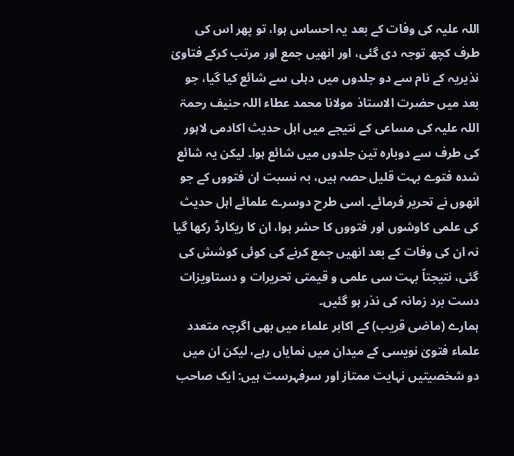اللہ علیہ کی وفات کے بعد یہ احساس ہوا، تو پھر اس کی طرف کچھ توجہ دی گئی، اور انھیں جمع اور مرتب کرکے فتاویٰ نذیریہ کے نام سے دو جلدوں میں دہلی سے شائع کیا گیا، جو بعد میں حضرت الاستاذ مولانا محمد عطاء اللہ حنیف رحمۃ اللہ علیہ کی مساعی کے نتیجے میں اہل حدیث اکادمی لاہور کی طرف سے دوبارہ تین جلدوں میں شائع ہوا۔ لیکن یہ شائع شدہ فتوے بہت قلیل حصہ ہیں، بہ نسبت ان فتووں کے جو انھوں نے تحریر فرمائے۔ اسی طرح دوسرے علمائے اہل حدیث کی علمی کاوشوں اور فتووں کا حشر ہوا، ان کا ریکارڈ رکھا گیا نہ ان کی وفات کے بعد انھیں جمع کرنے کی کوئی کوشش کی گئی، نتیجتاً بہت سی علمی و قیمتی تحریرات و دستاویزات دست برد زمانہ کی نذر ہو گئیں۔
ہمارے (ماضی قریب) کے اکابر علماء میں بھی اگرچہ متعدد علماء فتویٰ نویسی کے میدان میں نمایاں رہے، لیکن ان میں دو شخصیتیں نہایت ممتاز اور سرفہرست ہیں: ایک صاحب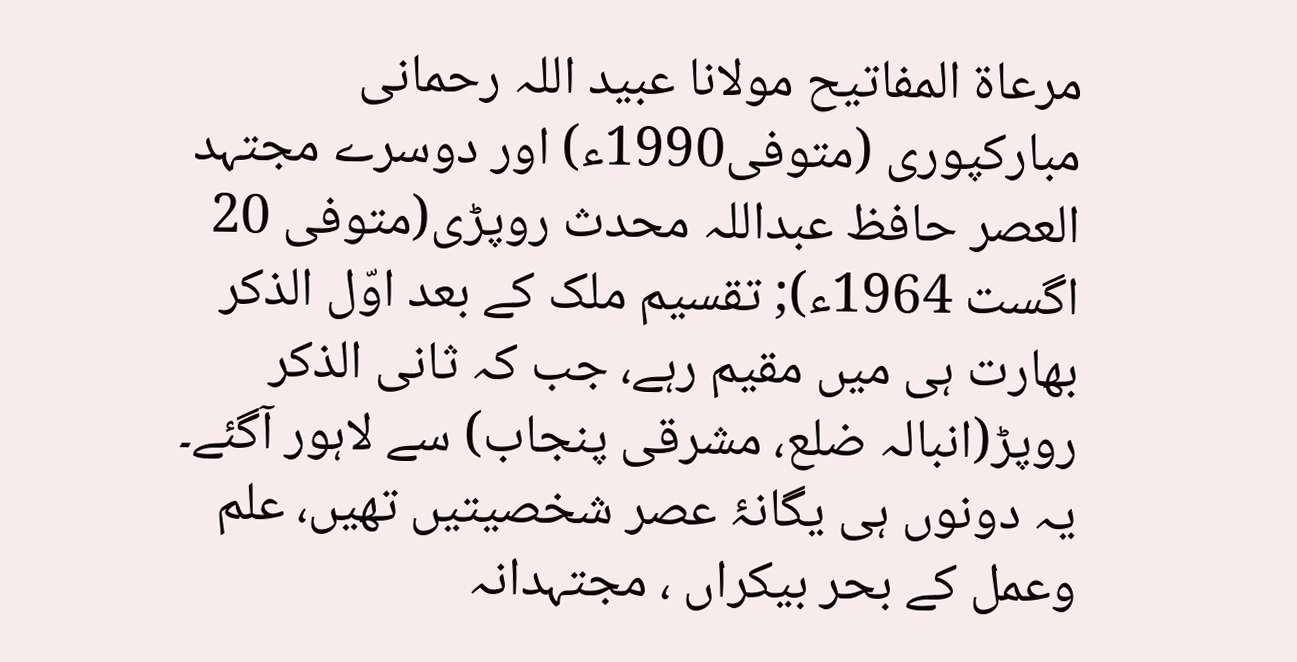مرعاۃ المفاتیح مولانا عبید اللہ رحمانی مبارکپوری (متوفی1990ء) اور دوسرے مجتہد العصر حافظ عبداللہ محدث روپڑی(متوفی 20 اگست 1964ء); تقسیم ملک کے بعد اوّل الذکر بھارت ہی میں مقیم رہے، جب کہ ثانی الذکر روپڑ(انبالہ ضلع، مشرقی پنجاب) سے لاہور آگئے۔ یہ دونوں ہی یگانۂ عصر شخصیتیں تھیں، علم وعمل کے بحر بیکراں ، مجتہدانہ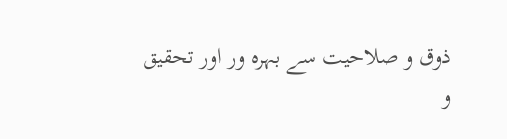ذوق و صلاحیت سے بہرہ ور اور تحقیق و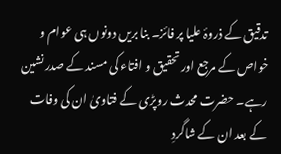تدقیق کے ذروۂ علیا پر فائز۔ بنا بریں دونوں ہی عوام و خواص کے مرجع اور تحقیق و افتاء کی مسند کے صدر نشین رہے۔ حضرت محدث روپڑی کے فتاویٰ ان کی وفات کے بعد ان کے شاگردِ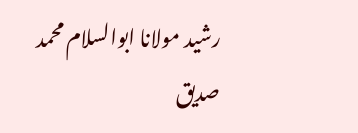رشید مولانا ابوالسلام محمد صدیق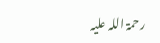رحمۃ اللہ علیہ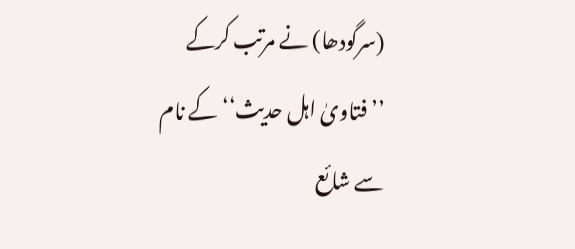(سرگودھا) نے مرتب کرکے ’’فتاویٰ اہل حدیث‘‘ کے نام سے شائع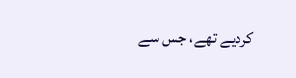کردیے تھے، جس سے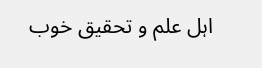اہل علم و تحقیق خوب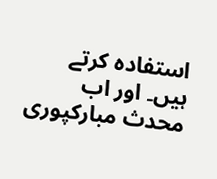استفادہ کرتے ہیں۔ اور اب محدث مبارکپوری